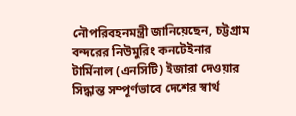নৌপরিবহনমন্ত্রী জানিয়েছেন, চট্টগ্রাম বন্দরের নিউমুরিং কনটেইনার টার্মিনাল (এনসিটি) ইজারা দেওয়ার সিদ্ধান্ত সম্পূর্ণভাবে দেশের স্বার্থ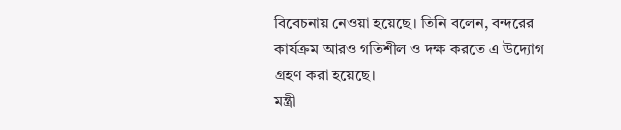বিবেচনায় নেওয়া হয়েছে। তিনি বলেন, বন্দরের কার্যক্রম আরও গতিশীল ও দক্ষ করতে এ উদ্যোগ গ্রহণ করা হয়েছে।
মন্ত্রী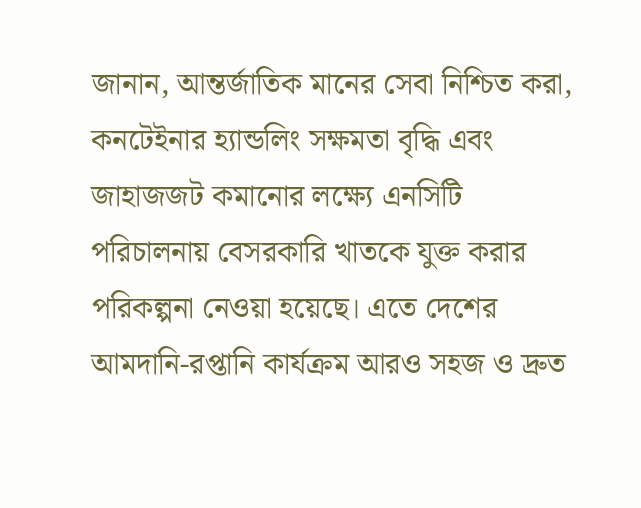জানান, আন্তর্জাতিক মানের সেবা নিশ্চিত করা, কনটেইনার হ্যান্ডলিং সক্ষমতা বৃদ্ধি এবং জাহাজজট কমানোর লক্ষ্যে এনসিটি পরিচালনায় বেসরকারি খাতকে যুক্ত করার পরিকল্পনা নেওয়া হয়েছে। এতে দেশের আমদানি-রপ্তানি কার্যক্রম আরও সহজ ও দ্রুত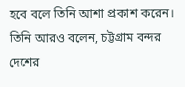হবে বলে তিনি আশা প্রকাশ করেন।
তিনি আরও বলেন, চট্টগ্রাম বন্দর দেশের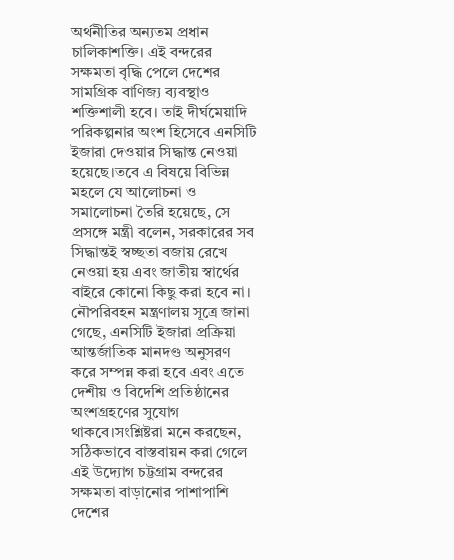অর্থনীতির অন্যতম প্রধান চালিকাশক্তি। এই বন্দরের সক্ষমতা বৃদ্ধি পেলে দেশের সামগ্রিক বাণিজ্য ব্যবস্থাও শক্তিশালী হবে। তাই দীর্ঘমেয়াদি পরিকল্পনার অংশ হিসেবে এনসিটি ইজারা দেওয়ার সিদ্ধান্ত নেওয়া হয়েছে।তবে এ বিষয়ে বিভিন্ন মহলে যে আলোচনা ও সমালোচনা তৈরি হয়েছে, সে প্রসঙ্গে মন্ত্রী বলেন, সরকারের সব সিদ্ধান্তই স্বচ্ছতা বজায় রেখে নেওয়া হয় এবং জাতীয় স্বার্থের বাইরে কোনো কিছু করা হবে না।
নৌপরিবহন মন্ত্রণালয় সূত্রে জানা গেছে, এনসিটি ইজারা প্রক্রিয়া আন্তর্জাতিক মানদণ্ড অনুসরণ করে সম্পন্ন করা হবে এবং এতে দেশীয় ও বিদেশি প্রতিষ্ঠানের অংশগ্রহণের সুযোগ থাকবে।সংশ্লিষ্টরা মনে করছেন, সঠিকভাবে বাস্তবায়ন করা গেলে এই উদ্যোগ চট্টগ্রাম বন্দরের সক্ষমতা বাড়ানোর পাশাপাশি দেশের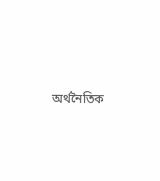অর্থনৈতিক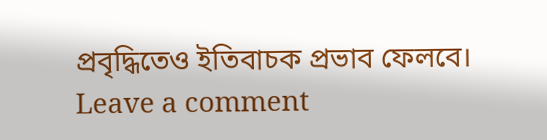প্রবৃদ্ধিতেও ইতিবাচক প্রভাব ফেলবে।
Leave a comment